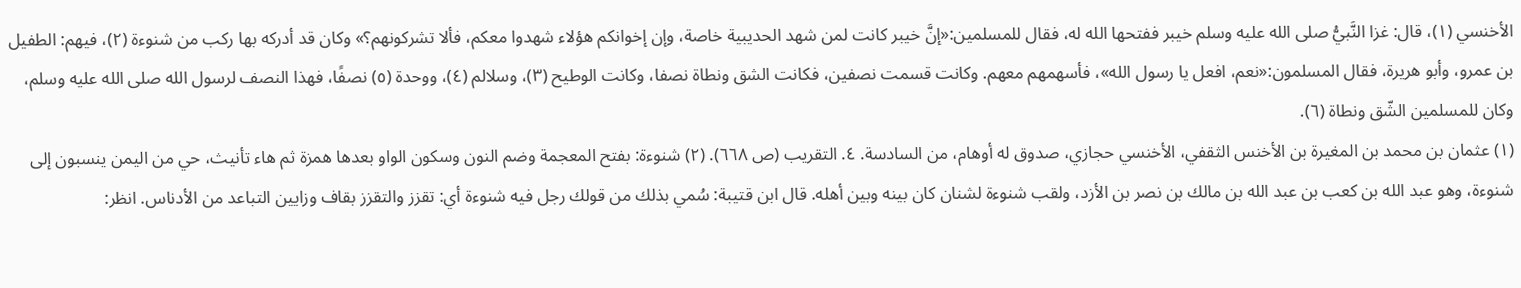الأخنسي (١)، قال: غزا النَّبيُّ صلى الله عليه وسلم خيبر ففتحها الله له، فقال للمسلمين:«إنَّ خيبر كانت لمن شهد الحديبية خاصة، وإن إخوانكم هؤلاء شهدوا معكم، فألا تشركونهم؟» وكان قد أدركه بها ركب من شنوءة (٢)، فيهم: الطفيل بن عمرو، وأبو هريرة، فقال المسلمون:«نعم، افعل يا رسول الله»، فأسهمهم معهم. وكانت قسمت نصفين، فكانت الشق ونطاة نصفا، وكانت الوطيح (٣)، وسلالم (٤)، ووحدة (٥) نصفًا، فهذا النصف لرسول الله صلى الله عليه وسلم، وكان للمسلمين الشّق ونطاة (٦).
(١) عثمان بن محمد بن المغيرة بن الأخنس الثقفي، الأخنسي حجازي، صدوق له أوهام، من السادسة. ٤. التقريب (ص ٦٦٨). (٢) شنوءة: بفتح المعجمة وضم النون وسكون الواو بعدها همزة ثم هاء تأنيث، حي من اليمن ينسبون إلى شنوءة، وهو عبد الله بن كعب بن عبد الله بن مالك بن نصر بن الأزد، ولقب شنوءة لشنان كان بينه وبين أهله. قال ابن قتيبة: سُمي بذلك من قولك رجل فيه شنوءة أي: تقزز والتقزز بقاف وزايين التباعد من الأدناس. انظر: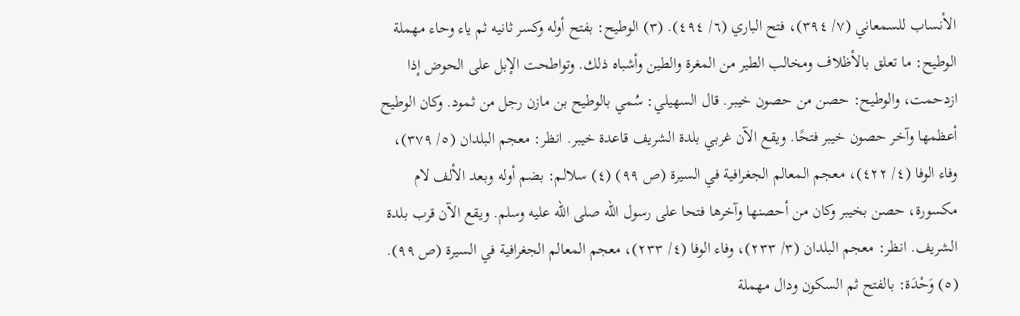الأنساب للسمعاني (٧/ ٣٩٤)، فتح الباري (٦/ ٤٩٤). (٣) الوطيح: بفتح أوله وكسر ثانيه ثم ياء وحاء مهملة الوطيح: ما تعلق بالأظلاف ومخالب الطير من المغرة والطين وأشباه ذلك. وتواطحت الإبل على الحوض إذا ازدحمت، والوطيح: حصن من حصون خيبر. قال السهيلي: سُمي بالوطيح بن مازن رجل من ثمود. وكان الوطيح أعظمها وآخر حصون خيبر فتحًا. ويقع الآن غربي بلدة الشريف قاعدة خيبر. انظر: معجم البلدان (٥/ ٣٧٩)، وفاء الوفا (٤/ ٤٢٢)، معجم المعالم الجغرافية في السيرة (ص ٩٩) (٤) سلالم: بضم أوله وبعد الألف لام مكسورة، حصن بخيبر وكان من أحصنها وآخرها فتحا على رسول الله صلى الله عليه وسلم. ويقع الآن قرب بلدة الشريف. انظر: معجم البلدان (٣/ ٢٣٣)، وفاء الوفا (٤/ ٢٣٣)، معجم المعالم الجغرافية في السيرة (ص ٩٩). (٥) وَحْدَة: بالفتح ثم السكون ودال مهملة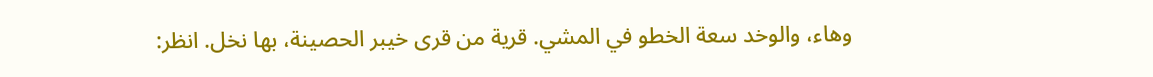وهاء، والوخد سعة الخطو في المشي. قرية من قرى خيبر الحصينة، بها نخل. انظر: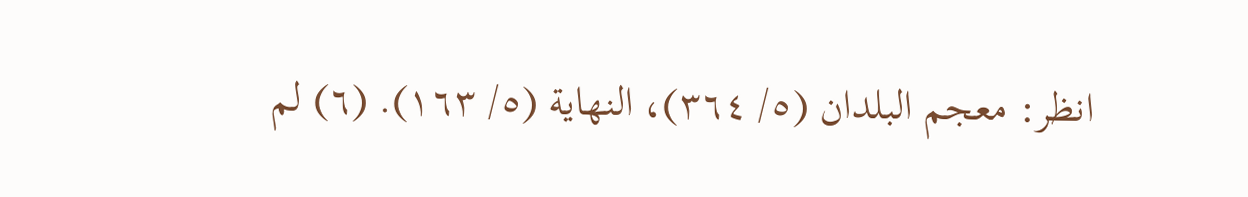انظر: معجم البلدان (٥/ ٣٦٤)، النهاية (٥/ ١٦٣). (٦) لم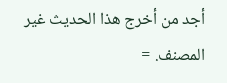أجد من أخرج هذا الحديث غير المصنف. =